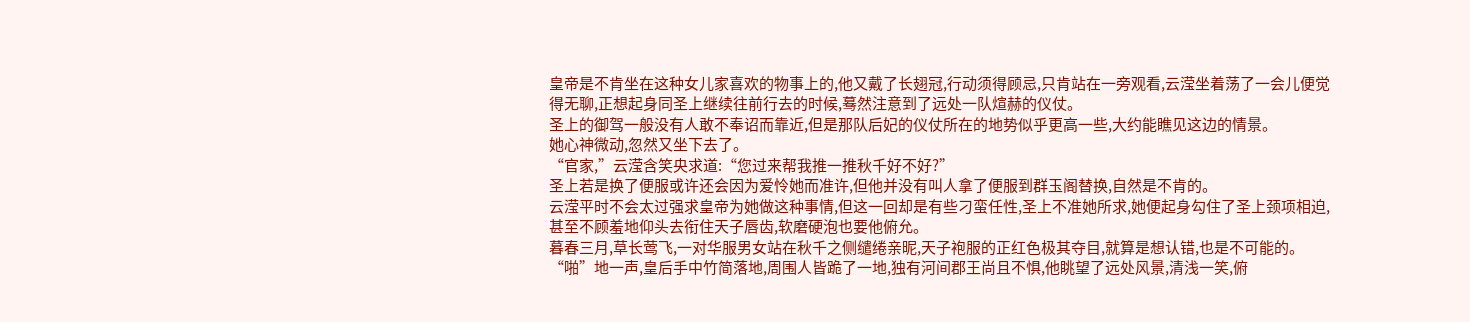皇帝是不肯坐在这种女儿家喜欢的物事上的,他又戴了长翅冠,行动须得顾忌,只肯站在一旁观看,云滢坐着荡了一会儿便觉得无聊,正想起身同圣上继续往前行去的时候,蓦然注意到了远处一队煊赫的仪仗。
圣上的御驾一般没有人敢不奉诏而靠近,但是那队后妃的仪仗所在的地势似乎更高一些,大约能瞧见这边的情景。
她心神微动,忽然又坐下去了。
“官家,”云滢含笑央求道:“您过来帮我推一推秋千好不好?”
圣上若是换了便服或许还会因为爱怜她而准许,但他并没有叫人拿了便服到群玉阁替换,自然是不肯的。
云滢平时不会太过强求皇帝为她做这种事情,但这一回却是有些刁蛮任性,圣上不准她所求,她便起身勾住了圣上颈项相迫,甚至不顾羞地仰头去衔住天子唇齿,软磨硬泡也要他俯允。
暮春三月,草长莺飞,一对华服男女站在秋千之侧缱绻亲昵,天子袍服的正红色极其夺目,就算是想认错,也是不可能的。
“啪”地一声,皇后手中竹简落地,周围人皆跪了一地,独有河间郡王尚且不惧,他眺望了远处风景,清浅一笑,俯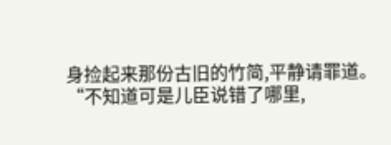身捡起来那份古旧的竹简,平静请罪道。
“不知道可是儿臣说错了哪里,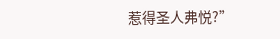惹得圣人弗悦?”